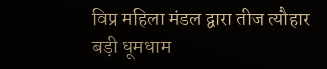विप्र महिला मंडल द्वारा तीज त्यौहार बड़ी धूमधाम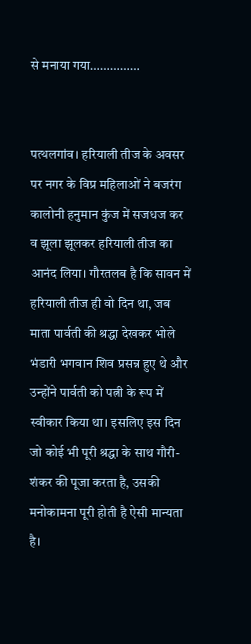से मनाया गया……………


पत्थलगांव। हरियाली तीज के अवसर पर नगर के विप्र महिलाओं ने बजरंग कालोनी हनुमान कुंज में सजधज कर व झूला झूलकर हरियाली तीज का आनंद लिया। गौरतलब है कि सावन में हरियाली तीज ही वो दिन था, जब माता पार्वती की श्रद्धा देखकर भोले भंडारी भगवान शिव प्रसन्न हुए थे और उन्होंने पार्वती को पत्नी के रूप में स्वीकार किया था। इसलिए इस दिन जो कोई भी पूरी श्रद्धा के साथ गौरी-शंकर की पूजा करता है, उसकी मनोकामना पूरी होती है ऐसी मान्यता है।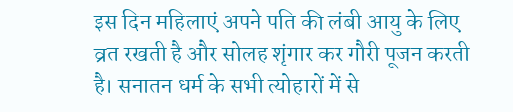इस दिन महिलाएं अपने पति की लंबी आयु के लिए व्रत रखती है और सोलह शृंगार कर गौरी पूजन करती है। सनातन धर्म के सभी त्योहारों में से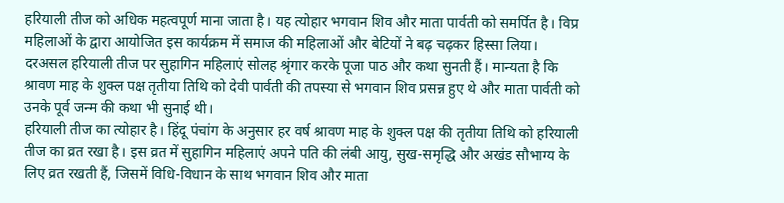हरियाली तीज को अधिक महत्वपूर्ण माना जाता है। यह त्योहार भगवान शिव और माता पार्वती को समर्पित है। विप्र महिलाओं के द्वारा आयोजित इस कार्यक्रम में समाज की महिलाओं और बेटियों ने बढ़ चढ़कर हिस्सा लिया। दरअसल हरियाली तीज पर सुहागिन महिलाएं सोलह श्रृंगार करके पूजा पाठ और कथा सुनती हैं। मान्यता है कि श्रावण माह के शुक्ल पक्ष तृतीया तिथि को देवी पार्वती की तपस्या से भगवान शिव प्रसन्न हुए थे और माता पार्वती को उनके पूर्व जन्म की कथा भी सुनाई थी।
हरियाली तीज का त्योहार है। हिंदू पंचांग के अनुसार हर वर्ष श्रावण माह के शुक्ल पक्ष की तृतीया तिथि को हरियाली तीज का व्रत रखा है। इस व्रत में सुहागिन महिलाएं अपने पति की लंबी आयु, सुख-समृद्धि और अखंड सौभाग्य के लिए व्रत रखती हैं, जिसमें विधि-विधान के साथ भगवान शिव और माता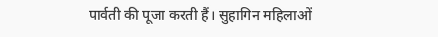पार्वती की पूजा करती हैं। सुहागिन महिलाओं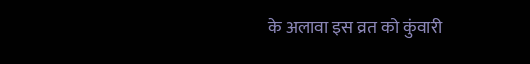के अलावा इस व्रत को कुंवारी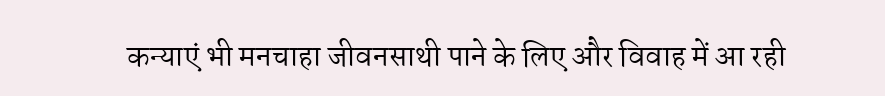कन्याएं भी मनचाहा जीवनसाथी पाने के लिए और विवाह में आ रही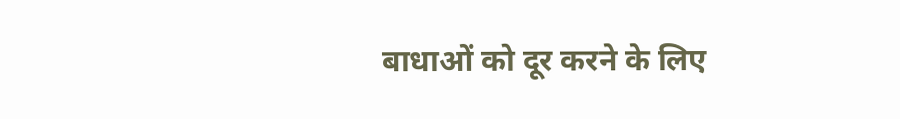बाधाओं को दूर करने के लिए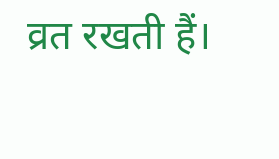व्रत रखती हैं।